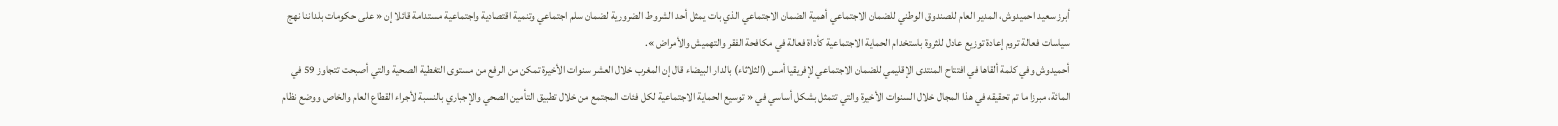أبرز سعيد احميدوش، المدير العام للصندوق الوطني للضمان الاجتماعي أهمية الضمان الاجتماعي الذي بات يمثل أحد الشروط الضرورية لضمان سلم اجتماعي وتنمية اقتصادية واجتماعية مستدامة قائلا إن « على حكومات بلداننا نهج سياسات فعالة تروم إعادة توزيع عادل للثروة باستخدام الحماية الاجتماعية كأداة فعالة في مكافحة الفقر والتهميش والأمراض ».
أحميدوش وفي كلمة ألقاها في افتتاح المنتدى الإقليمي للضمان الاجتماعي لإفريقيا أمس (الثلاثاء) بالدار البيضاء قال إن المغرب خلال العشر سنوات الأخيرة تمكن من الرفع من مستوى التغطية الصحية والتي أصبحت تتجاوز 59 في المائة، مبرزا ما تم تحقيقه في هذا المجال خلال السنوات الأخيرة والتي تتمثل بشكل أساسي في « توسيع الحماية الاجتماعية لكل فئات المجتمع من خلال تطبيق التأمين الصحي والإجباري بالنسبة لأجراء القطاع العام والخاص ووضع نظام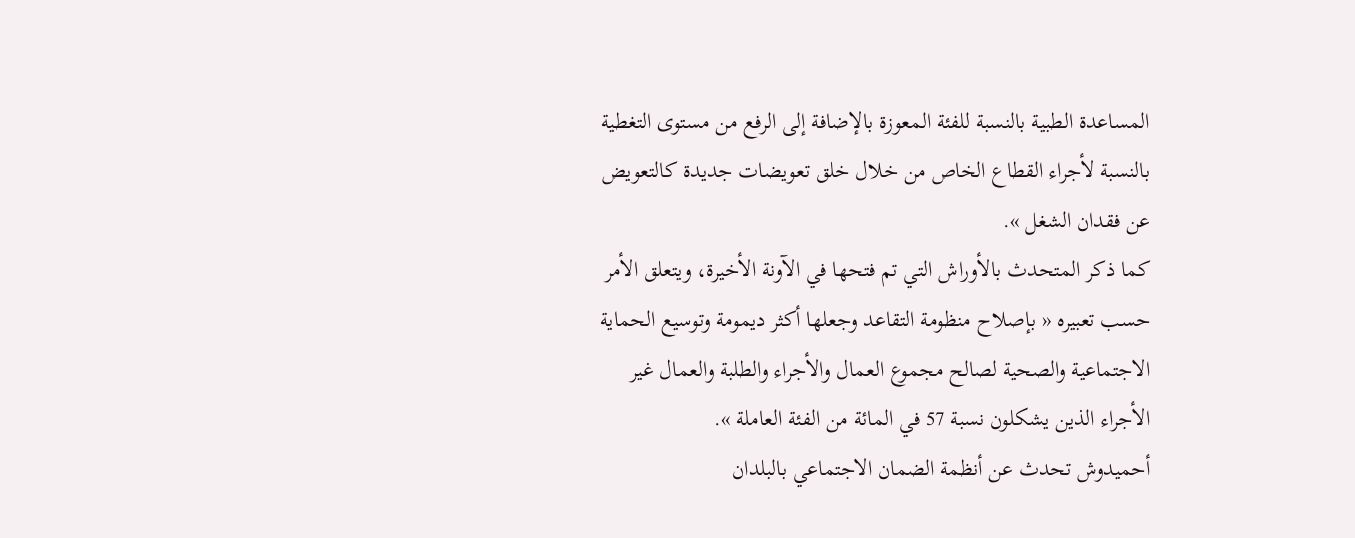المساعدة الطبية بالنسبة للفئة المعوزة بالإضافة إلى الرفع من مستوى التغطية بالنسبة لأجراء القطاع الخاص من خلال خلق تعويضات جديدة كالتعويض عن فقدان الشغل ».
كما ذكر المتحدث بالأوراش التي تم فتحها في الآونة الأخيرة، ويتعلق الأمر حسب تعبيره « بإصلاح منظومة التقاعد وجعلها أكثر ديمومة وتوسيع الحماية الاجتماعية والصحية لصالح مجموع العمال والأجراء والطلبة والعمال غير الأجراء الذين يشكلون نسبة 57 في المائة من الفئة العاملة ».
أحميدوش تحدث عن أنظمة الضمان الاجتماعي بالبلدان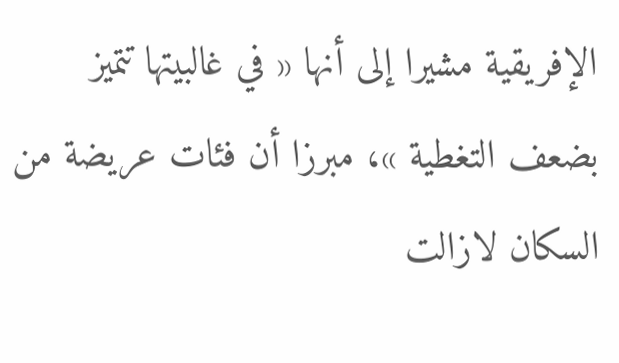الإفريقية مشيرا إلى أنها « في غالبيتها تتميز بضعف التغطية »، مبرزا أن فئات عريضة من السكان لازالت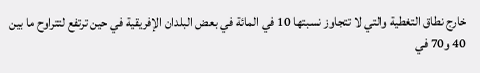خارج نطاق التغطية والتي لا تتجاوز نسبتها 10 في المائة في بعض البلدان الإفريقية في حين ترتفع لتتراوح ما بين 40 و70 في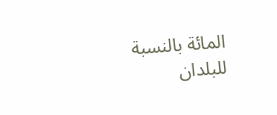المائة بالنسبة للبلدان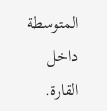المتوسطة داخل القارة.